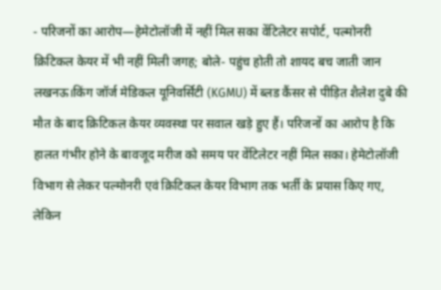- परिजनों का आरोप—हेमेटोलॉजी में नहीं मिल सका वेंटिलेटर सपोर्ट, पल्मोनरी क्रिटिकल केयर में भी नहीं मिली जगह; बोले- पहुंच होती तो शायद बच जाती जान
लखनऊ।किंग जॉर्ज मेडिकल यूनिवर्सिटी (KGMU) में ब्लड कैंसर से पीड़ित शैलेश दुबे की मौत के बाद क्रिटिकल केयर व्यवस्था पर सवाल खड़े हुए हैं। परिजनों का आरोप है कि हालत गंभीर होने के बावजूद मरीज को समय पर वेंटिलेटर नहीं मिल सका। हेमेटोलॉजी विभाग से लेकर पल्मोनरी एवं क्रिटिकल केयर विभाग तक भर्ती के प्रयास किए गए, लेकिन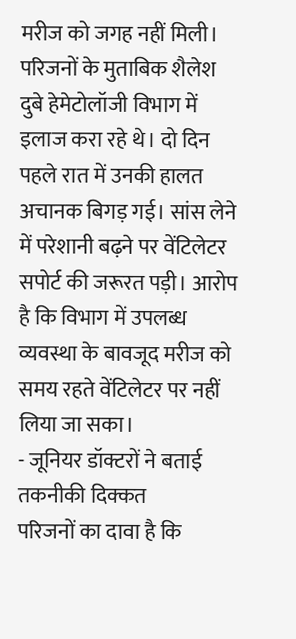मरीज को जगह नहीं मिली। परिजनों के मुताबिक शैलेश दुबे हेमेटोलॉजी विभाग में इलाज करा रहे थे। दो दिन पहले रात में उनकी हालत अचानक बिगड़ गई। सांस लेने में परेशानी बढ़ने पर वेंटिलेटर सपोर्ट की जरूरत पड़ी। आरोप है कि विभाग में उपलब्ध व्यवस्था के बावजूद मरीज को समय रहते वेंटिलेटर पर नहीं लिया जा सका।
- जूनियर डॉक्टरों ने बताई तकनीकी दिक्कत
परिजनों का दावा है कि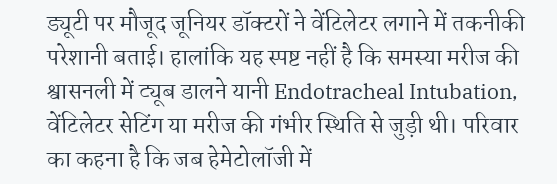ड्यूटी पर मौजूद जूनियर डॉक्टरों ने वेंटिलेटर लगाने में तकनीकी परेशानी बताई। हालांकि यह स्पष्ट नहीं है कि समस्या मरीज की श्वासनली में ट्यूब डालने यानी Endotracheal Intubation, वेंटिलेटर सेटिंग या मरीज की गंभीर स्थिति से जुड़ी थी। परिवार का कहना है कि जब हेमेटोलॉजी में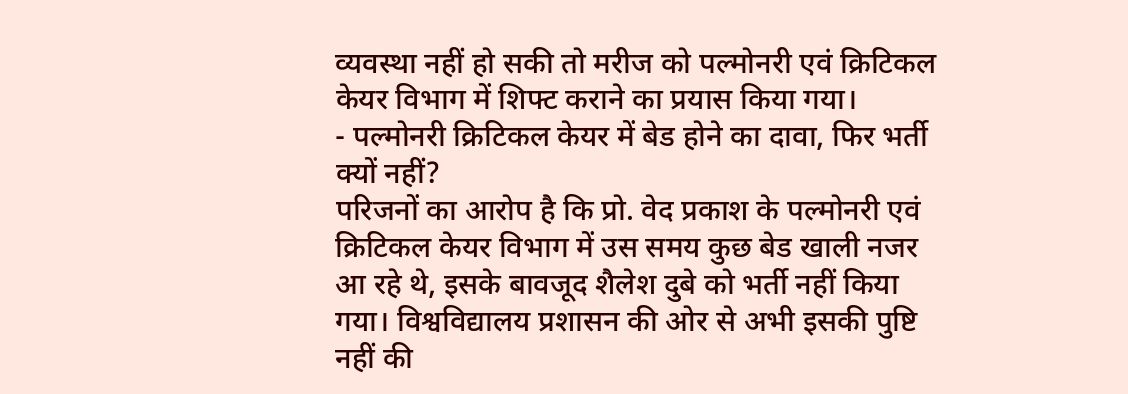व्यवस्था नहीं हो सकी तो मरीज को पल्मोनरी एवं क्रिटिकल केयर विभाग में शिफ्ट कराने का प्रयास किया गया।
- पल्मोनरी क्रिटिकल केयर में बेड होने का दावा, फिर भर्ती क्यों नहीं?
परिजनों का आरोप है कि प्रो. वेद प्रकाश के पल्मोनरी एवं क्रिटिकल केयर विभाग में उस समय कुछ बेड खाली नजर आ रहे थे, इसके बावजूद शैलेश दुबे को भर्ती नहीं किया गया। विश्वविद्यालय प्रशासन की ओर से अभी इसकी पुष्टि नहीं की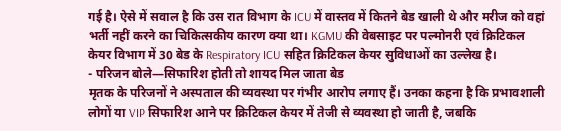गई है। ऐसे में सवाल है कि उस रात विभाग के ICU में वास्तव में कितने बेड खाली थे और मरीज को वहां भर्ती नहीं करने का चिकित्सकीय कारण क्या था। KGMU की वेबसाइट पर पल्मोनरी एवं क्रिटिकल केयर विभाग में 30 बेड के Respiratory ICU सहित क्रिटिकल केयर सुविधाओं का उल्लेख है।
- परिजन बोले—सिफारिश होती तो शायद मिल जाता बेड
मृतक के परिजनों ने अस्पताल की व्यवस्था पर गंभीर आरोप लगाए हैं। उनका कहना है कि प्रभावशाली लोगों या VIP सिफारिश आने पर क्रिटिकल केयर में तेजी से व्यवस्था हो जाती है, जबकि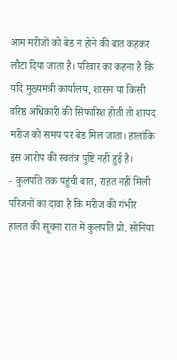आम मरीजों को बेड न होने की बात कहकर लौटा दिया जाता है। परिवार का कहना है कि यदि मुख्यमंत्री कार्यालय, शासन या किसी वरिष्ठ अधिकारी की सिफारिश होती तो शायद मरीज को समय पर बेड मिल जाता। हालांकि इस आरोप की स्वतंत्र पुष्टि नहीं हुई है।
- कुलपति तक पहुंची बात, राहत नहीं मिली
परिजनों का दावा है कि मरीज की गंभीर हालत की सूचना रात में कुलपति प्रो. सोनिया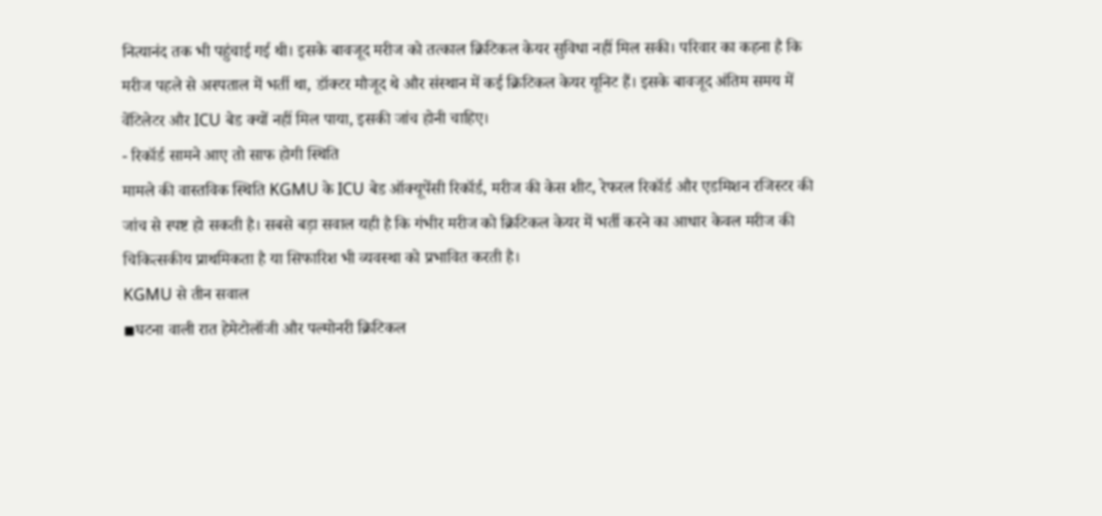नित्यानंद तक भी पहुंचाई गई थी। इसके बावजूद मरीज को तत्काल क्रिटिकल केयर सुविधा नहीं मिल सकी। परिवार का कहना है कि मरीज पहले से अस्पताल में भर्ती था, डॉक्टर मौजूद थे और संस्थान में कई क्रिटिकल केयर यूनिट हैं। इसके बावजूद अंतिम समय में वेंटिलेटर और ICU बेड क्यों नहीं मिल पाया, इसकी जांच होनी चाहिए।
- रिकॉर्ड सामने आए तो साफ होगी स्थिति
मामले की वास्तविक स्थिति KGMU के ICU बेड ऑक्यूपेंसी रिकॉर्ड, मरीज की केस शीट, रेफरल रिकॉर्ड और एडमिशन रजिस्टर की जांच से स्पष्ट हो सकती है। सबसे बड़ा सवाल यही है कि गंभीर मरीज को क्रिटिकल केयर में भर्ती करने का आधार केवल मरीज की चिकित्सकीय प्राथमिकता है या सिफारिश भी व्यवस्था को प्रभावित करती है।
KGMU से तीन सवाल
◾घटना वाली रात हेमेटोलॉजी और पल्मोनरी क्रिटिकल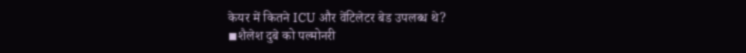केयर में कितने ICU और वेंटिलेटर बेड उपलब्ध थे?
◾शैलेश दुबे को पल्मोनरी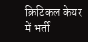क्रिटिकल केयर में भर्ती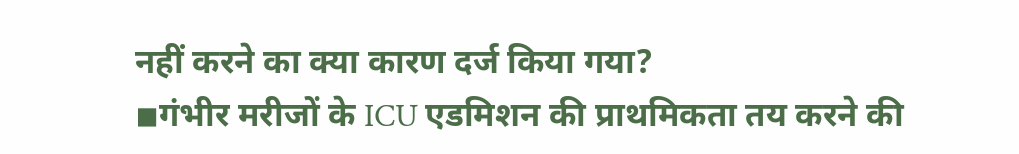नहीं करने का क्या कारण दर्ज किया गया?
◾गंभीर मरीजों के ICU एडमिशन की प्राथमिकता तय करने की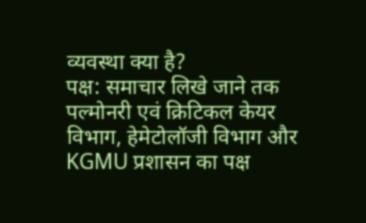व्यवस्था क्या है?
पक्ष: समाचार लिखे जाने तक पल्मोनरी एवं क्रिटिकल केयर विभाग, हेमेटोलॉजी विभाग और KGMU प्रशासन का पक्ष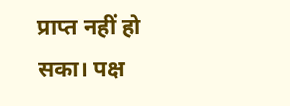प्राप्त नहीं हो सका। पक्ष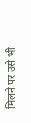मिलने पर उसे भी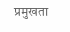प्रमुखता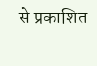से प्रकाशित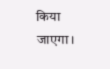किया जाएगा।